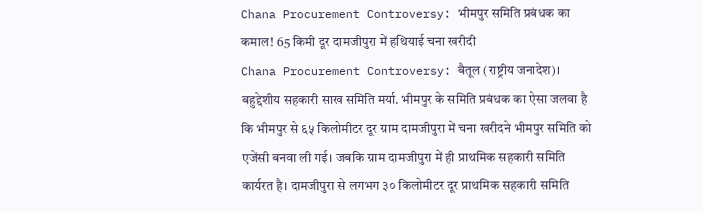Chana Procurement Controversy: भीमपुर समिति प्रबंधक का कमाल! 65 किमी दूर दामजीपुरा में हथियाई चना खरीदी
Chana Procurement Controversy: बैतूल (राष्ट्रीय जनादेश)। बहुद्देशीय सहकारी साख समिति मर्या. भीमपुर के समिति प्रबंधक का ऐसा जलवा है कि भीमपुर से ६५ किलोमीटर दूर ग्राम दामजीपुरा में चना खरीदने भीमपुर समिति को एजेंसी बनवा ली गई। जबकि ग्राम दामजीपुरा में ही प्राथमिक सहकारी समिति कार्यरत है। दामजीपुरा से लगभग ३० किलोमीटर दूर प्राथमिक सहकारी समिति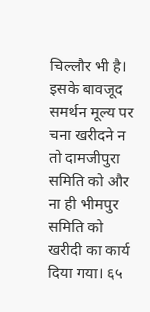चिल्लौर भी है। इसके बावजूद समर्थन मूल्य पर चना खरीदने न तो दामजीपुरा समिति को और ना ही भीमपुर समिति को खरीदी का कार्य दिया गया। ६५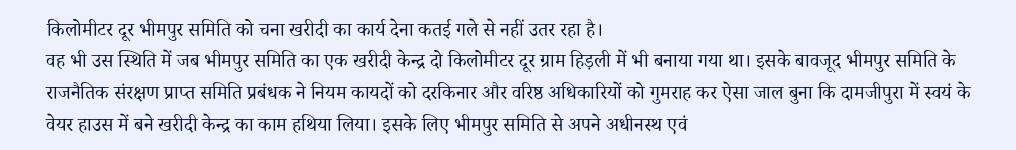किलोमीटर दूर भीमपुर समिति को चना खरीदी का कार्य देना कतई गले से नहीं उतर रहा है।
वह भी उस स्थिति में जब भीमपुर समिति का एक खरीदी केन्द्र दो किलोमीटर दूर ग्राम हिड़ली में भी बनाया गया था। इसके बावजूद भीमपुर समिति के राजनैतिक संरक्षण प्राप्त समिति प्रबंधक ने नियम कायदों को दरकिनार और वरिष्ठ अधिकारियों को गुमराह कर ऐसा जाल बुना कि दामजीपुरा में स्वयं के वेयर हाउस में बने खरीदी केन्द्र का काम हथिया लिया। इसके लिए भीमपुर समिति से अपने अधीनस्थ एवं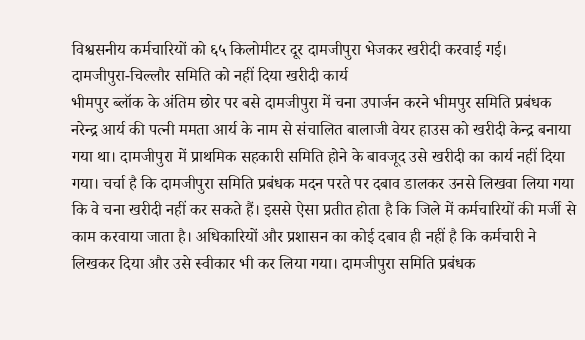विश्वसनीय कर्मचारियों को ६५ किलोमीटर दूर दामजीपुरा भेजकर खरीदी करवाई गई।
दामजीपुरा-चिल्लौर समिति को नहीं दिया खरीदी कार्य
भीमपुर ब्लॉक के अंतिम छोर पर बसे दामजीपुरा में चना उपार्जन करने भीमपुर समिति प्रबंधक नरेन्द्र आर्य की पत्नी ममता आर्य के नाम से संचालित बालाजी वेयर हाउस को खरीदी केन्द्र बनाया गया था। दामजीपुरा में प्राथमिक सहकारी समिति होने के बावजूद उसे खरीदी का कार्य नहीं दिया गया। चर्चा है कि दामजीपुरा समिति प्रबंधक मदन परते पर दबाव डालकर उनसे लिखवा लिया गया कि वे चना खरीदी नहीं कर सकते हैं। इससे ऐसा प्रतीत होता है कि जिले में कर्मचारियों की मर्जी से काम करवाया जाता है। अधिकारियों और प्रशासन का कोई दबाव ही नहीं है कि कर्मचारी ने लिखकर दिया और उसे स्वीकार भी कर लिया गया। दामजीपुरा समिति प्रबंधक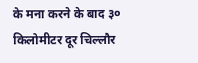के मना करने के बाद ३० किलोमीटर दूर चिल्लौर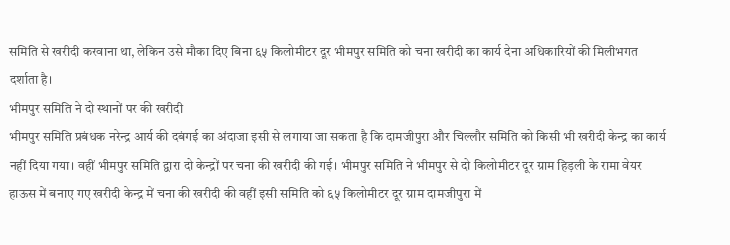समिति से खरीदी करवाना था, लेकिन उसे मौका दिए बिना ६५ किलोमीटर दूर भीमपुर समिति को चना खरीदी का कार्य देना अधिकारियों की मिलीभगत दर्शाता है।
भीमपुर समिति ने दो स्थानों पर की खरीदी
भीमपुर समिति प्रबंधक नरेन्द्र आर्य की दबंगई का अंदाजा इसी से लगाया जा सकता है कि दामजीपुरा और चिल्लौर समिति को किसी भी खरीदी केन्द्र का कार्य नहीं दिया गया। वहीं भीमपुर समिति द्वारा दो केन्द्रों पर चना की खरीदी की गई। भीमपुर समिति ने भीमपुर से दो किलोमीटर दूर ग्राम हिड़ली के रामा वेयर हाऊस में बनाए गए खरीदी केन्द्र में चना की खरीदी की वहीं इसी समिति को ६५ किलोमीटर दूर ग्राम दामजीपुरा में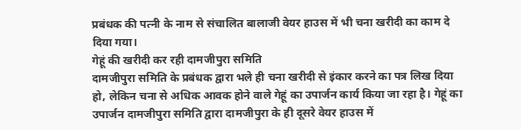प्रबंधक की पत्नी के नाम से संचालित बालाजी वेयर हाउस में भी चना खरीदी का काम दे दिया गया।
गेहूं की खरीदी कर रही दामजीपुरा समिति
दामजीपुरा समिति के प्रबंधक द्वारा भले ही चना खरीदी से इंकार करने का पत्र लिख दिया हो, लेकिन चना से अधिक आवक होने वाले गेहूं का उपार्जन कार्य किया जा रहा है। गेहूं का उपार्जन दामजीपुरा समिति द्वारा दामजीपुरा के ही दूसरे वेयर हाउस में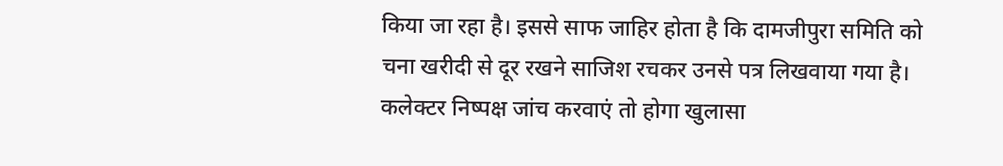किया जा रहा है। इससे साफ जाहिर होता है कि दामजीपुरा समिति को चना खरीदी से दूर रखने साजिश रचकर उनसे पत्र लिखवाया गया है।
कलेक्टर निष्पक्ष जांच करवाएं तो होगा खुलासा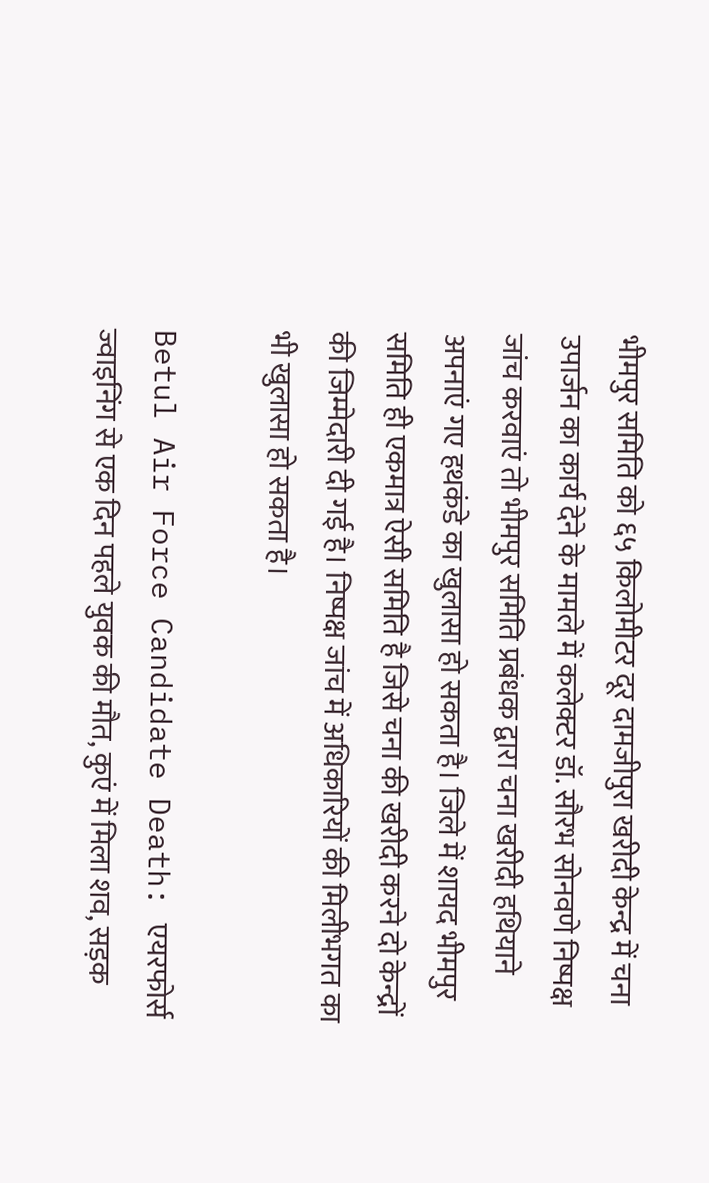भीमपुर समिति को ६५ किलोमीटर दूर दामजीपुरा खरीदी केन्द्र में चना उपार्जन का कार्य देने के मामले में कलेक्टर डॉ. सौरभ सोनवणे निष्पक्ष जांच करवाएं तो भीमपुर समिति प्रबंधक द्वारा चना खरीदी हथियाने अपनाएं गए हथकंडे का खुलासा हो सकता है। जिले में शायद भीमपुर समिति ही एकमात्र ऐसी समिति है जिसे चना की खरीदी करने दो केन्द्रों की जिम्मेदारी दी गई है। निष्पक्ष जांच में अधिकारियों की मिलीभगत का भी खुलासा हो सकता है।

Betul Air Force Candidate Death: एयरफोर्स ज्वाइनिंग से एक दिन पहले युवक की मौत, कुएं में मिला शव, सड़क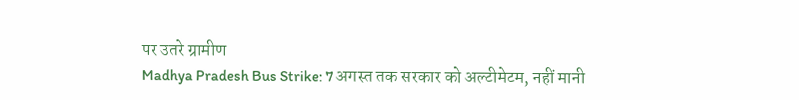पर उतरे ग्रामीण
Madhya Pradesh Bus Strike: 7 अगस्त तक सरकार को अल्टीमेटम, नहीं मानी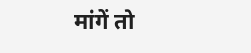मांगें तो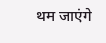थम जाएंगे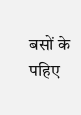बसों के पहिए